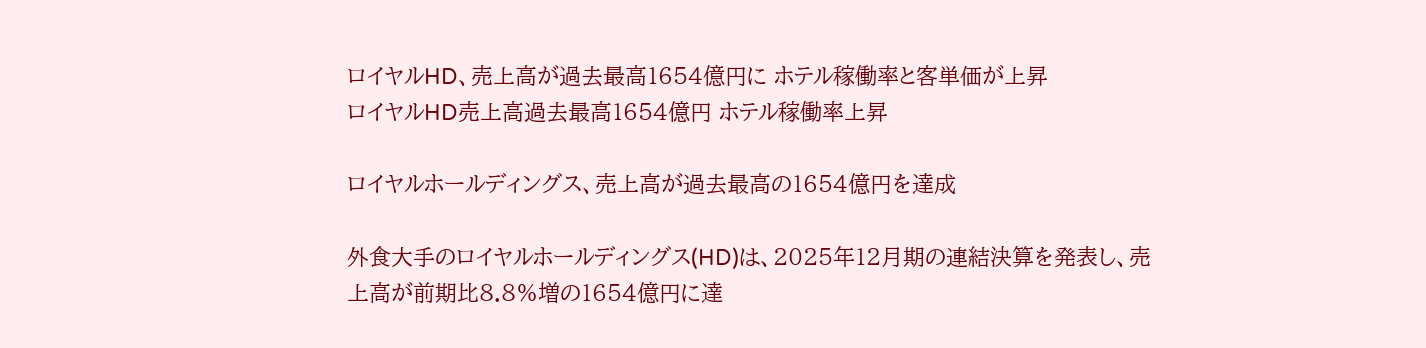ロイヤルHD、売上高が過去最高1654億円に ホテル稼働率と客単価が上昇
ロイヤルHD売上高過去最高1654億円 ホテル稼働率上昇

ロイヤルホールディングス、売上高が過去最高の1654億円を達成

外食大手のロイヤルホールディングス(HD)は、2025年12月期の連結決算を発表し、売上高が前期比8.8%増の1654億円に達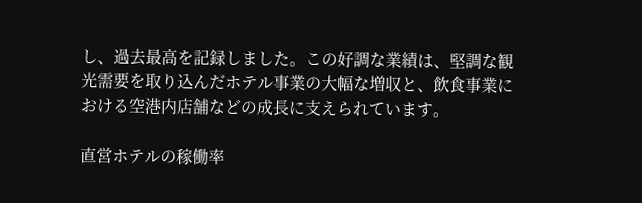し、過去最高を記録しました。この好調な業績は、堅調な観光需要を取り込んだホテル事業の大幅な増収と、飲食事業における空港内店舗などの成長に支えられています。

直営ホテルの稼働率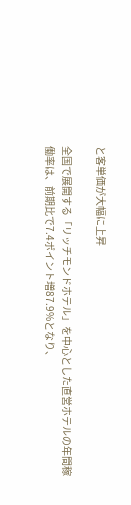と客単価が大幅に上昇

全国で展開する「リッチモンドホテル」を中心とした直営ホテルの年間稼働率は、前期比で7.4ポイント増87.9%となり、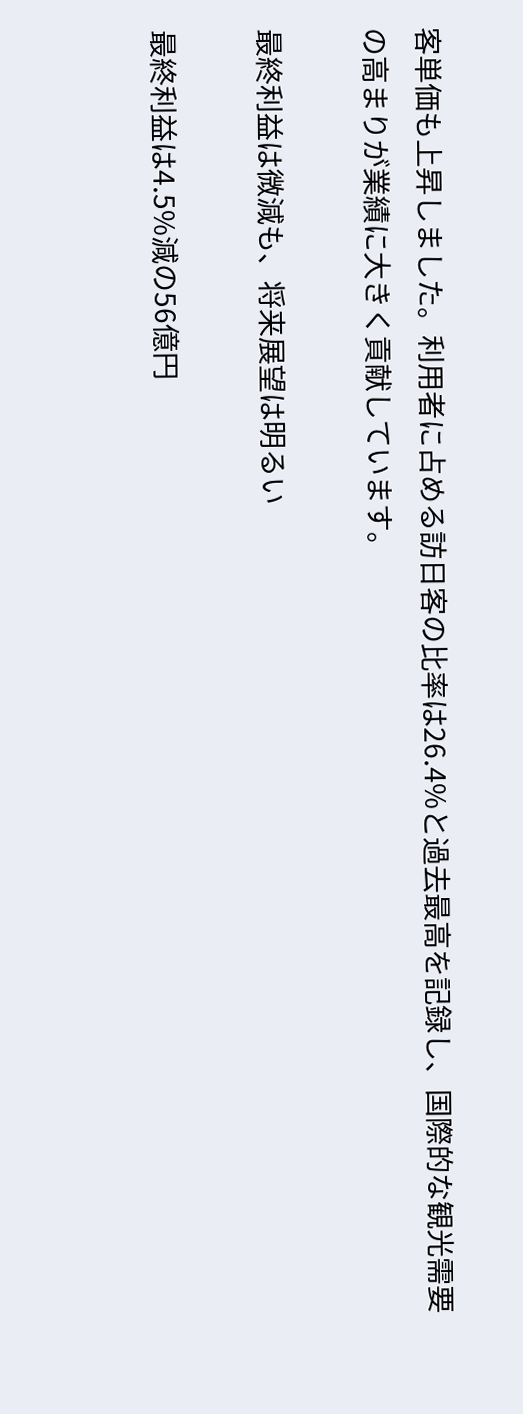客単価も上昇しました。利用者に占める訪日客の比率は26.4%と過去最高を記録し、国際的な観光需要の高まりが業績に大きく貢献しています。

最終利益は微減も、将来展望は明るい

最終利益は4.5%減の56億円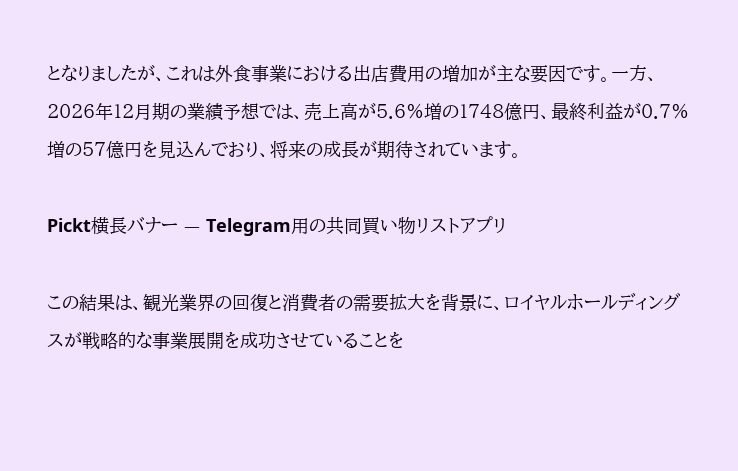となりましたが、これは外食事業における出店費用の増加が主な要因です。一方、2026年12月期の業績予想では、売上高が5.6%増の1748億円、最終利益が0.7%増の57億円を見込んでおり、将来の成長が期待されています。

Pickt横長バナー — Telegram用の共同買い物リストアプリ

この結果は、観光業界の回復と消費者の需要拡大を背景に、ロイヤルホールディングスが戦略的な事業展開を成功させていることを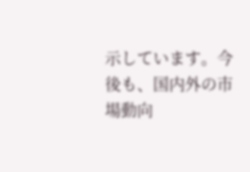示しています。今後も、国内外の市場動向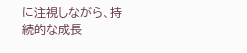に注視しながら、持続的な成長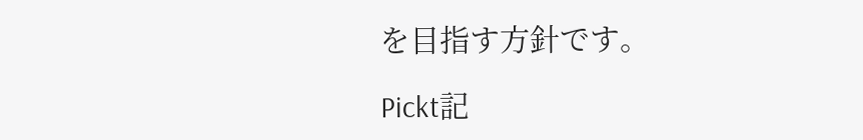を目指す方針です。

Pickt記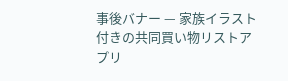事後バナー — 家族イラスト付きの共同買い物リストアプリ